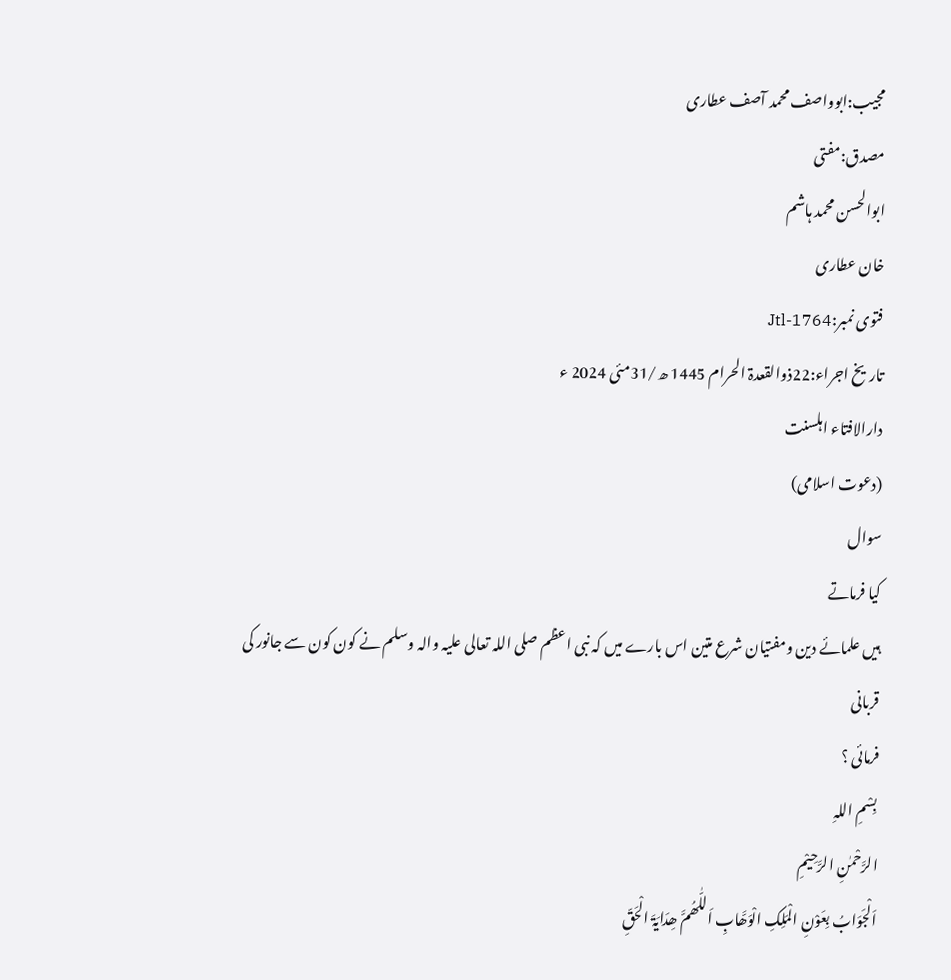مجیب:ابوواصف محمد آصف عطاری
مصدق:مفتی
ابوالحسن محمد ہاشم
خان عطاری
فتوی نمبر:Jtl-1764
تاریخ اجراء:22ذوالقعدۃ الحرام 1445 ھ/31مئی 2024 ء
دارالافتاء اہلسنت
(دعوت اسلامی)
سوال
کیا فرماتے
ہیں علمائے دین ومفتیان شرع متین اس بارے میں کہ نبی اعظم صلی اللہ تعالی علیہ والہ وسلم نے کون کون سے جانور کی قربانی
فرمائی ؟
بِسْمِ اللہِ
الرَّحْمٰنِ الرَّحِيْمِ
اَلْجَوَابُ بِعَوْنِ الْمَلِکِ الْوَھَّابِ اَللّٰھُمَّ ھِدَایَۃَ الْحَقِّ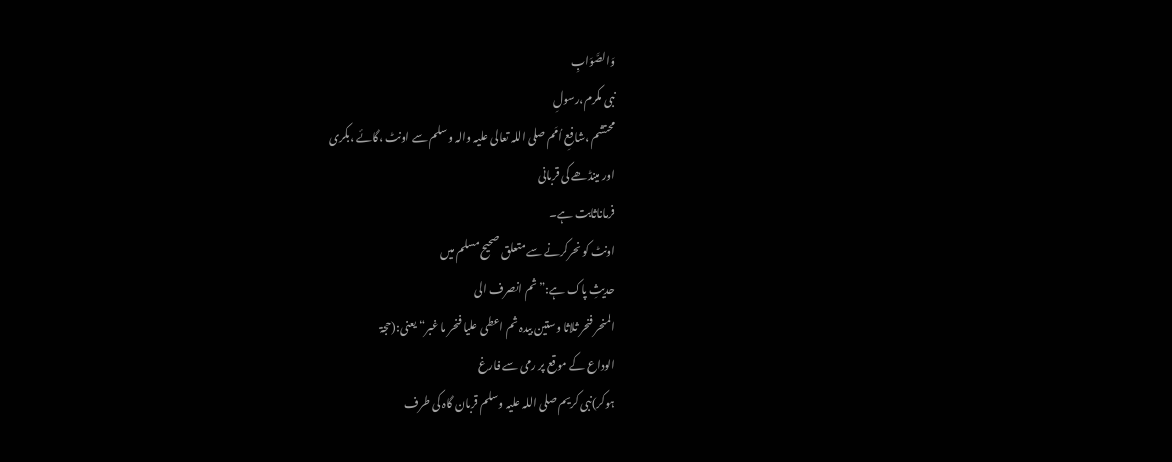وَالصَّوَابِ
نبی مکرم،رسولِ
محتشم ،شافعِ اُمَم صلی اللہ تعالی علیہ والہ وسلم سے اونٹ ،گائے ،بکری
اور مینڈھے کی قربانی
فرماناثابت ہے۔
اونٹ کو نحرکرنے سے متعلق صحیح مسلم میں
حدیثِ پاک ہے:”ثم انصرف الی
المنحر فنحر ثلاثا وستین بیدہ ثم اعطی علیا فنحر ما غبر“یعنی:(حجۃ
الوداع کے موقع پر رمی سے فارغ
ہوکر)نبی کریم صلی اللہ علیہ وسلم قربان گاہ کی طرف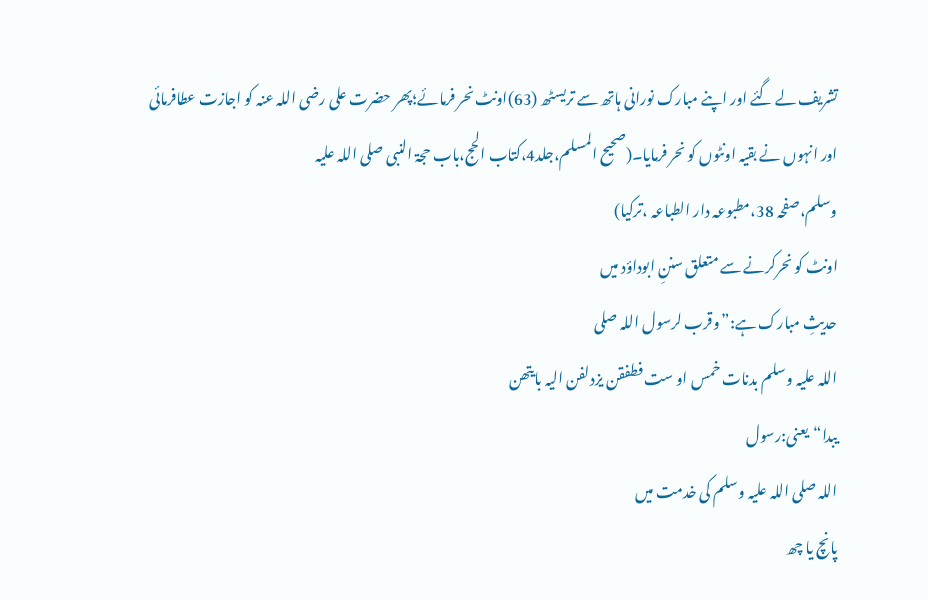تشریف لے گئے اور اپنے مبارک نورانی ہاتھ سے تریسٹھ (63)اونٹ نحر فرمائے؛پھر حضرت علی رضی اللہ عنہ کو اجازت عطافرمائی
اور انہوں نے بقیہ اونٹوں کو نحر فرمایا۔(صحیح المسلم،جلد4،کتاب الحج،باب حجۃ النبی صلی اللہ علیہ
وسلم،صفحہ 38،مطبوعہ دار الطباعہ ،ترکیا)
اونٹ کو نحرکرنے سے متعلق سننِ ابوداؤد میں
حدیثِ مبارک ہے:”وقرب لرسول اللہ صلی
اللہ علیہ وسلم بدنات خمس او ست فطفقن یزدلفن الیہ بایتھن
یبدا“یعنی:رسول
اللہ صلی اللہ علیہ وسلم کی خدمت میں
پانچ یا چھ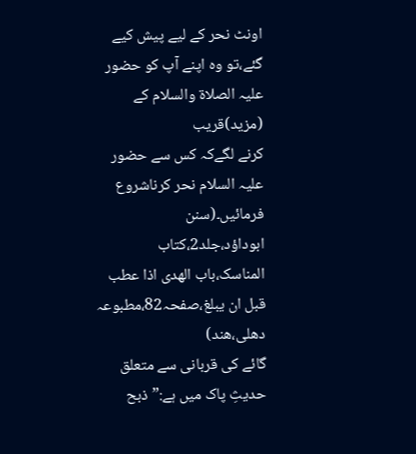اونٹ نحر کے لیے پیش کیے گئے،تو وہ اپنے آپ کو حضور علیہ الصلاۃ والسلام کے (مزید)قریب
کرنے لگےکہ کس سے حضور علیہ السلام نحر کرناشروع فرمائیں۔(سنن ابوداؤد،جلد2،کتاب المناسک،باب الھدی اذا عطب قبل ان یبلغ،صفحہ82،مطبوعہ دھلی،ھند)
گائے کی قربانی سے متعلق حديثِ پاک میں ہے:”ذبح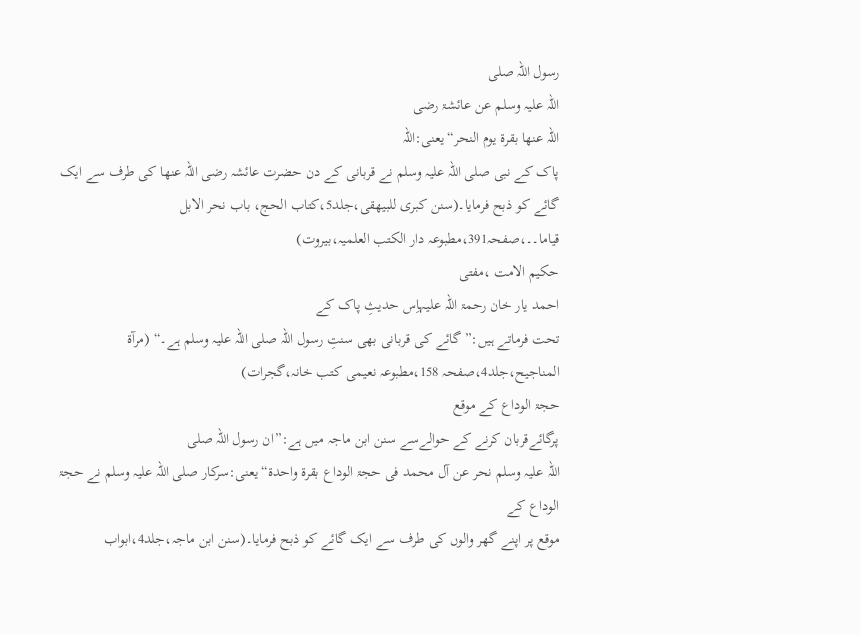رسول اللہ صلی
اللہ علیہ وسلم عن عائشۃ رضی
اللہ عنھا بقرۃ یوم النحر“یعنی:اللہ
پاک کے نبی صلی اللہ علیہ وسلم نے قربانی کے دن حضرت عائشہ رضی اللہ عنھا کی طرف سے ایک گائے کو ذبح فرمایا۔(سنن کبری للبیھقی،جلد5،کتاب الحج، باب نحر الابل
قیاما۔۔،صفحہ391،مطبوعہ دار الکتب العلمیہ،بیروت)
حکیم الامت ،مفتی
احمد یار خان رحمۃ اللہ علیہاِس حدیثِ پاک کے
تحت فرماتے ہیں:” گائے کی قربانی بھی سنتِ رسول اللہ صلی اللہ علیہ وسلم ہے۔“ (مرآۃ المناجیح،جلد4،صفحہ 158،مطبوعہ نعیمی کتب خانہ،گجرات)
حجۃ الوداع کے موقع
پرگائےقربان کرنے کے حوالےسے سنن ابن ماجہ میں ہے:”ان رسول اللہ صلی
اللہ علیہ وسلم نحر عن آل محمد فی حجۃ الوداع بقرۃ واحدۃ“یعنی:سرکار صلی اللہ علیہ وسلم نے حجۃ الوداع کے
موقع پر اپنے گھر والوں کی طرف سے ایک گائے کو ذبح فرمایا۔(سنن ابن ماجہ،جلد4،ابواب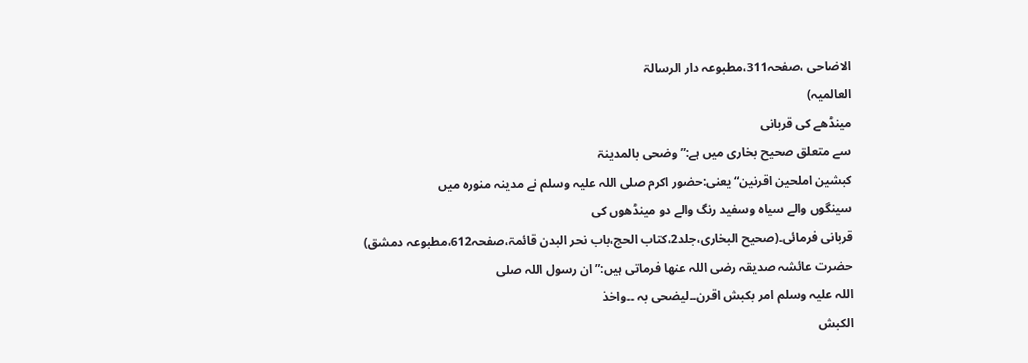الاضاحی ،صفحہ311،مطبوعہ دار الرسالۃ
العالمیہ)
مینڈھے کی قربانی
سے متعلق صحیح بخاری میں ہے:”وضحی بالمدینۃ
کبشین املحین اقرنین“ یعنی:حضور اکرم صلی اللہ علیہ وسلم نے مدینہ منورہ میں
سینگوں والے سیاہ وسفید رنگ والے دو مینڈھوں کی
قربانی فرمائی۔(صحیح البخاری،جلد2،کتاب الحج،باب نحر البدن قائمۃ،صفحہ612،مطبوعہ دمشق)
حضرت عائشہ صدیقہ رضی اللہ عنھا فرماتی ہیں:”ان رسول اللہ صلی
اللہ علیہ وسلم امر بکبش اقرن۔۔لیضحی بہ ۔۔واخذ
الکبش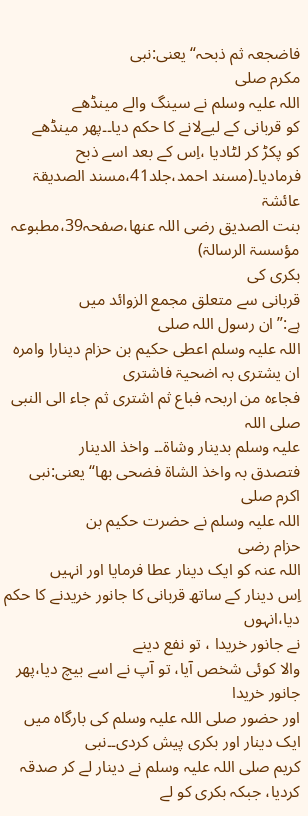فاضجعہ ثم ذبحہ“یعنی:نبی
مکرم صلی
اللہ علیہ وسلم نے سینگ والے مینڈھے
کو قربانی کے لیےلانے کا حکم دیا۔۔پھر مینڈھے
کو پکڑ کر لٹادیا ،اِس کے بعد اسے ذبح فرمادیا۔(مسند احمد،جلد41،مسند الصدیقۃ عائشۃ
بنت الصدیق رضی اللہ عنھا،صفحہ39،مطبوعہ مؤسسۃ الرسالۃ)
بکری کی
قربانی سے متعلق مجمع الزوائد میں
ہے:”ان رسول اللہ صلی
اللہ علیہ وسلم اعطی حکیم بن حزام دینارا وامرہ ان یشتری بہ اضحیۃ فاشتری
فجاءہ من اربحہ فباع ثم اشتری ثم جاء الی النبی صلی اللہ
علیہ وسلم بدینار وشاۃ۔۔ واخذ الدینار
فتصدق بہ واخذ الشاۃ فضحی بھا“یعنی:نبی
اکرم صلی
اللہ علیہ وسلم نے حضرت حکیم بن
حزام رضی
اللہ عنہ کو ایک دینار عطا فرمایا اور انہیں
اِس دینار کے ساتھ قربانی کا جانور خریدنے کا حکم دیا،انہوں
نے جانور خریدا ، تو نفع دینے
والا کوئی شخص آیا، تو آپ نے اسے بیچ دیا،پھر جانور خریدا
اور حضور صلی اللہ علیہ وسلم کی بارگاہ میں
ایک دینار اور بکری پیش کردی۔۔نبی
کریم صلی اللہ علیہ وسلم نے دینار لے کر صدقہ کردیا، جبکہ بکری کو لے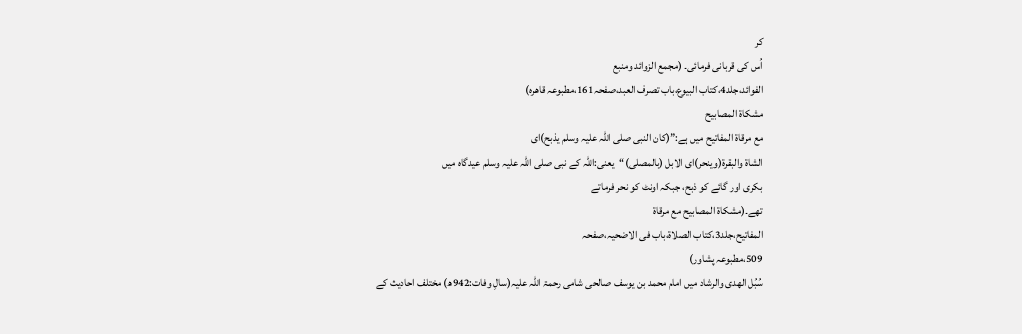کر
اُس کی قربانی فرمائی۔ (مجمع الزوائد ومنبع
الفوائد،جلد4،کتاب البیوع،باب تصرف العبد،صفحہ161،مطبوعہ قاھرہ)
مشکاۃ المصابیح
مع مرقاۃ المفاتیح میں ہے:”(کان النبی صلی اللہ علیہ وسلم یذبح)ای
الشاۃ والبقرۃ(وینحر)ای الابل (بالمصلی)“یعنی:اللہ کے نبی صلی اللہ علیہ وسلم عیدگاہ میں
بکری اور گائے کو ذبح، جبکہ اونٹ کو نحر فرماتے
تھے۔(مشکاۃ المصابیح مع مرقاۃ
المفاتیح،جلد3،کتاب الصلاۃ،باب فی الاضحیہ،صفحہ
509،مطبوعہ پشاور)
سُبُل الھدی والرشاد میں امام محمد بن یوسف صالحی شامی رحمۃ اللہ علیہ(سالِ وفات:942ھ) مختلف احادیث کے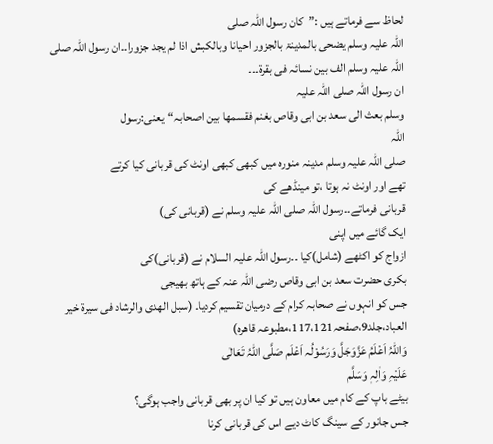لحاظ سے فرماتے ہیں :”کان رسول اللہ صلی
اللہ علیہ وسلم یضحی بالمدینۃ بالجزور احیانا وبالکبش اذا لم یجد جزورا۔۔ان رسول اللہ صلی
اللہ علیہ وسلم الف بین نسائہ فی بقرۃ۔۔۔
ان رسول اللہ صلی اللہ علیہ
وسلم بعث الی سعد بن ابی وقاص بغنم فقسمھا بین اصحابہ“یعنی:رسول
اللہ
صلی اللہ علیہ وسلم مدینہ منورہ میں کبھی کبھی اونٹ کی قربانی کیا کرتے
تھے اور اونٹ نہ ہوتا ،تو مینڈھے کی
قربانی فرماتے۔۔رسول اللہ صلی اللہ علیہ وسلم نے (قربانی کی)
ایک گائے میں اپنی
ازواج کو اکٹھے (شامل)کیا ۔۔رسول اللہ علیہ السلام نے (قربانی)کی
بکری حضرت سعد بن ابی وقاص رضی اللہ عنہ کے ہاتھ بھیجی
جس کو انہوں نے صحابہ کرام کے درمیان تقسیم کردیا۔ (سبل الھدی والرشاد فی سیرۃ خیر
العباد،جلد9،صفحہ117،121،مطبوعہ قاھرہ)
وَاللہُ اَعْلَمُ عَزَّوَجَلَّ وَرَسُوْلُہ اَعْلَم صَلَّی اللّٰہُ تَعَالٰی
عَلَیْہِ وَاٰلِہٖ وَسَلَّم
بیٹے باپ کے کام میں معاون ہیں تو کیا ان پر بھی قربانی واجب ہوگی؟
جس جانور کے سینگ کاٹ دیے اس کی قربانی کرنا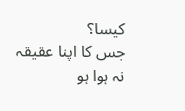کیسا؟
جس کا اپنا عقیقہ نہ ہوا ہو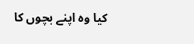کیا وہ اپنے بچوں کا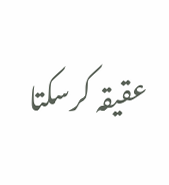عقیقہ کرسکتا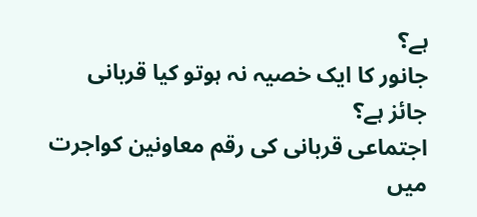ہے؟
جانور کا ایک خصیہ نہ ہوتو کیا قربانی جائز ہے؟
اجتماعی قربانی کی رقم معاونین کواجرت میں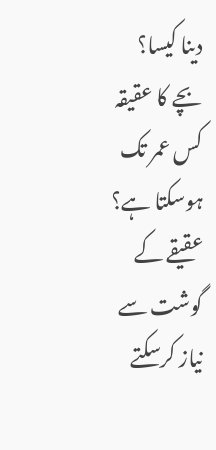دینا کیسا؟
بچے کا عقیقہ کس عمر تک ہوسکتا ہے؟
عقیقے کے گوشت سے نیاز کرسکتے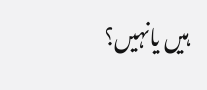ہیں یانہیں؟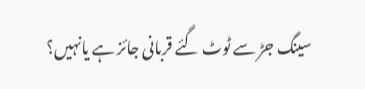سینگ جڑ سے ٹوٹ گئے قربانی جائز ہے یانہیں؟